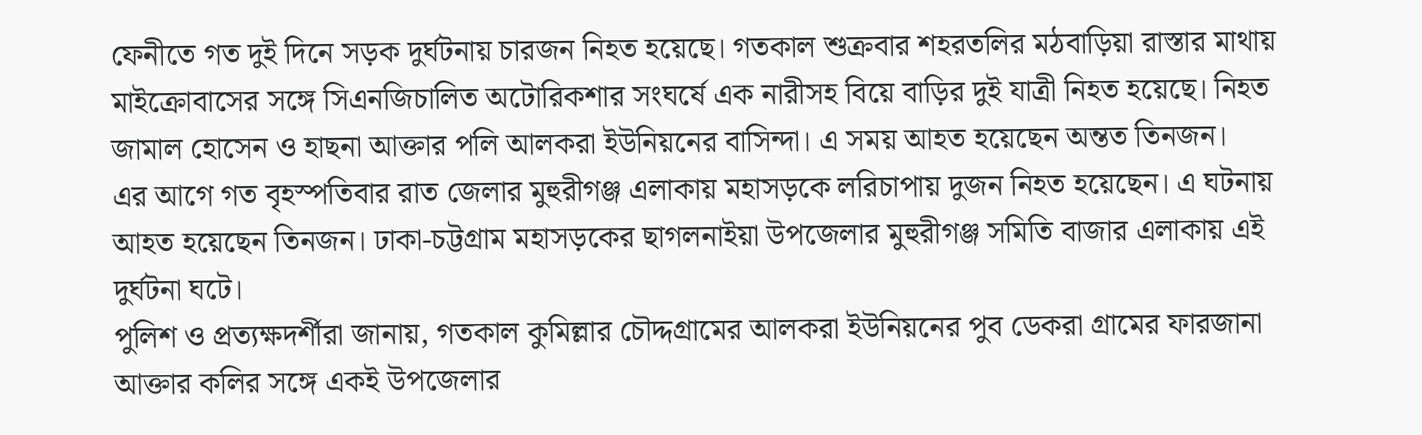ফেনীতে গত দুই দিনে সড়ক দুর্ঘটনায় চারজন নিহত হয়েছে। গতকাল শুক্রবার শহরতলির মঠবাড়িয়া রাস্তার মাথায় মাইক্রোবাসের সঙ্গে সিএনজিচালিত অটোরিকশার সংঘর্ষে এক নারীসহ বিয়ে বাড়ির দুই যাত্রী নিহত হয়েছে। নিহত জামাল হোসেন ও হাছনা আক্তার পলি আলকরা ইউনিয়নের বাসিন্দা। এ সময় আহত হয়েছেন অন্তত তিনজন।
এর আগে গত বৃহস্পতিবার রাত জেলার মুহুরীগঞ্জ এলাকায় মহাসড়কে লরিচাপায় দুজন নিহত হয়েছেন। এ ঘটনায় আহত হয়েছেন তিনজন। ঢাকা-চট্টগ্রাম মহাসড়কের ছাগলনাইয়া উপজেলার মুহুরীগঞ্জ সমিতি বাজার এলাকায় এই দুর্ঘটনা ঘটে।
পুলিশ ও প্রত্যক্ষদর্শীরা জানায়, গতকাল কুমিল্লার চৌদ্দগ্রামের আলকরা ইউনিয়নের পুব ডেকরা গ্রামের ফারজানা আক্তার কলির সঙ্গে একই উপজেলার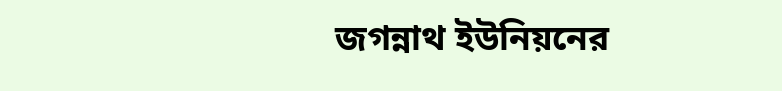জগন্নাথ ইউনিয়নের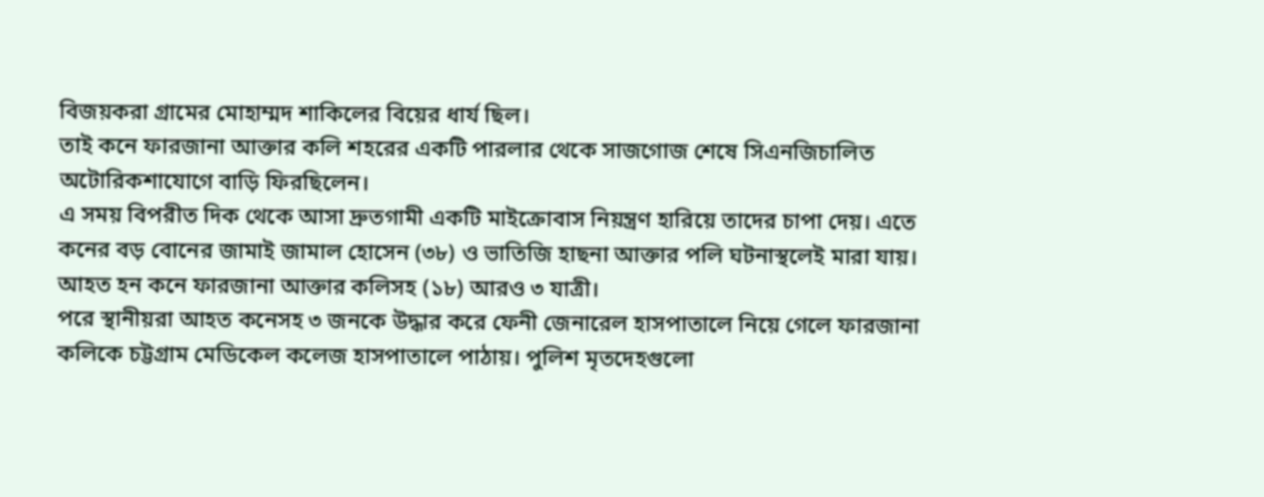বিজয়করা গ্রামের মোহাম্মদ শাকিলের বিয়ের ধার্য ছিল।
তাই কনে ফারজানা আক্তার কলি শহরের একটি পারলার থেকে সাজগোজ শেষে সিএনজিচালিত অটোরিকশাযোগে বাড়ি ফিরছিলেন।
এ সময় বিপরীত দিক থেকে আসা দ্রুতগামী একটি মাইক্রোবাস নিয়ন্ত্রণ হারিয়ে তাদের চাপা দেয়। এতে কনের বড় বোনের জামাই জামাল হোসেন (৩৮) ও ভাতিজি হাছনা আক্তার পলি ঘটনাস্থলেই মারা যায়। আহত হন কনে ফারজানা আক্তার কলিসহ (১৮) আরও ৩ যাত্রী।
পরে স্থানীয়রা আহত কনেসহ ৩ জনকে উদ্ধার করে ফেনী জেনারেল হাসপাতালে নিয়ে গেলে ফারজানা কলিকে চট্টগ্রাম মেডিকেল কলেজ হাসপাতালে পাঠায়। পুলিশ মৃতদেহগুলো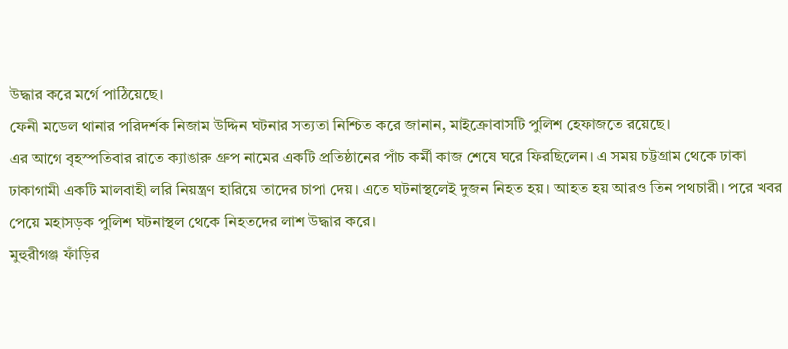উদ্ধার করে মর্গে পাঠিয়েছে।
ফেনী মডেল থানার পরিদর্শক নিজাম উদ্দিন ঘটনার সত্যতা নিশ্চিত করে জানান, মাইক্রোবাসটি পুলিশ হেফাজতে রয়েছে।
এর আগে বৃহস্পতিবার রাতে ক্যাঙারু গ্রুপ নামের একটি প্রতিষ্ঠানের পাঁচ কর্মী কাজ শেষে ঘরে ফিরছিলেন। এ সময় চট্টগ্রাম থেকে ঢাকা ঢাকাগামী একটি মালবাহী লরি নিয়ন্ত্রণ হারিয়ে তাদের চাপা দেয়। এতে ঘটনাস্থলেই দুজন নিহত হয়। আহত হয় আরও তিন পথচারী। পরে খবর পেয়ে মহাসড়ক পুলিশ ঘটনাস্থল থেকে নিহতদের লাশ উদ্ধার করে।
মুহুরীগঞ্জ ফাঁড়ির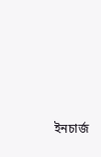ইনচার্জ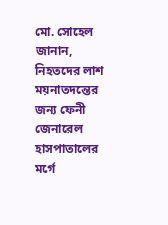মো. সোহেল জানান, নিহতদের লাশ ময়নাতদন্তের জন্য ফেনী জেনারেল হাসপাতালের মর্গে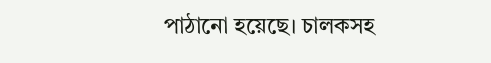পাঠানো হয়েছে। চালকসহ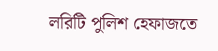লরিটি পুলিশ হেফাজতে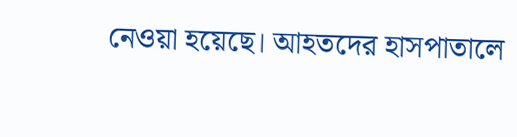নেওয়া হয়েছে। আহতদের হাসপাতালে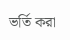ভর্তি করা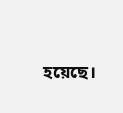হয়েছে।